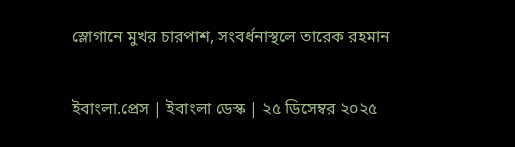স্লোগানে মুখর চারপাশ, সংবর্ধনাস্থলে তারেক রহমান

ইবাংলা.প্রেস | ইবাংলা ডেস্ক | ২৫ ডিসেম্বর ২০২৫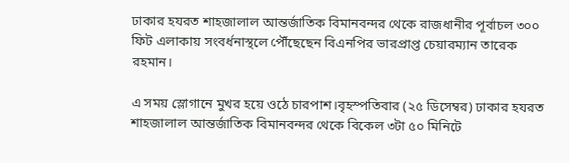ঢাকার হযরত শাহজালাল আন্তর্জাতিক বিমানবন্দর থেকে রাজধানীর পূর্বাচল ৩০০ ফিট এলাকায় সংবর্ধনাস্থলে পৌঁছেছেন বিএনপির ভারপ্রাপ্ত চেয়ারম্যান তারেক রহমান।

এ সময় স্লোগানে মুখর হয়ে ওঠে চারপাশ।বৃহস্পতিবার (২৫ ডিসেম্বর) ঢাকার হযরত শাহজালাল আন্তর্জাতিক বিমানবন্দর থেকে বিকেল ৩টা ৫০ মিনিটে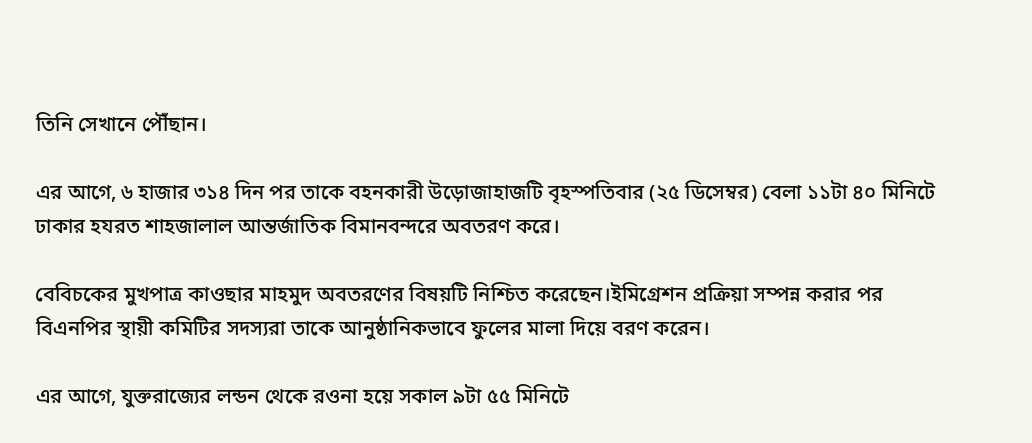তিনি সেখানে পৌঁছান।

এর আগে, ৬ হাজার ৩১৪ দিন পর তাকে বহনকারী উড়োজাহাজটি বৃহস্পতিবার (২৫ ডিসেম্বর) বেলা ১১টা ৪০ মিনিটে ঢাকার হযরত শাহজালাল আন্তর্জাতিক বিমানবন্দরে অবতরণ করে।

বেবিচকের মুখপাত্র কাওছার মাহমুদ অবতরণের বিষয়টি নিশ্চিত করেছেন।ইমিগ্রেশন প্রক্রিয়া সম্পন্ন করার পর বিএনপির স্থায়ী কমিটির সদস্যরা তাকে আনুষ্ঠানিকভাবে ফুলের মালা দিয়ে বরণ করেন।

এর আগে, যুক্তরাজ্যের লন্ডন থেকে রওনা হয়ে সকাল ৯টা ৫৫ মিনিটে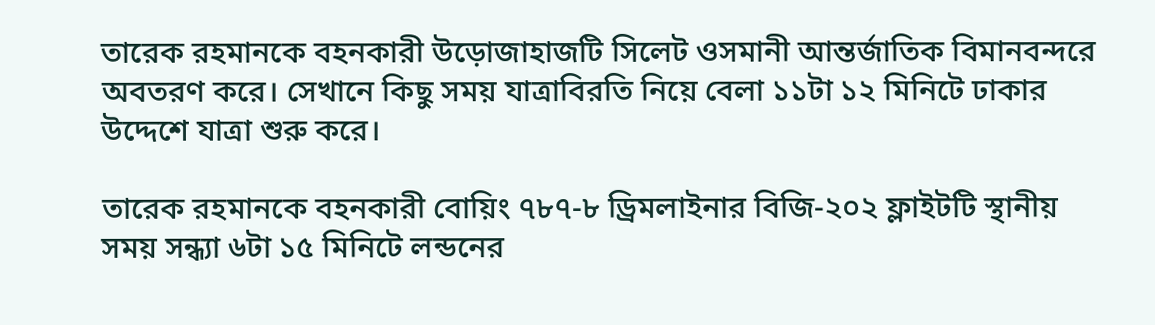তারেক রহমানকে বহনকারী উড়োজাহাজটি সিলেট ওসমানী আন্তর্জাতিক বিমানবন্দরে অবতরণ করে। সেখানে কিছু সময় যাত্রাবিরতি নিয়ে বেলা ১১টা ১২ মিনিটে ঢাকার উদ্দেশে যাত্রা শুরু করে।

তারেক রহমানকে বহনকারী বোয়িং ৭৮৭-৮ ড্রিমলাইনার বিজি-২০২ ফ্লাইটটি স্থানীয় সময় সন্ধ্যা ৬টা ১৫ মিনিটে লন্ডনের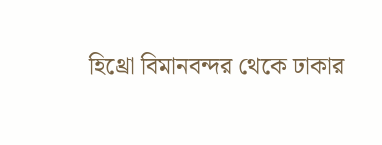হিথ্রো বিমানবন্দর থেকে ঢাকার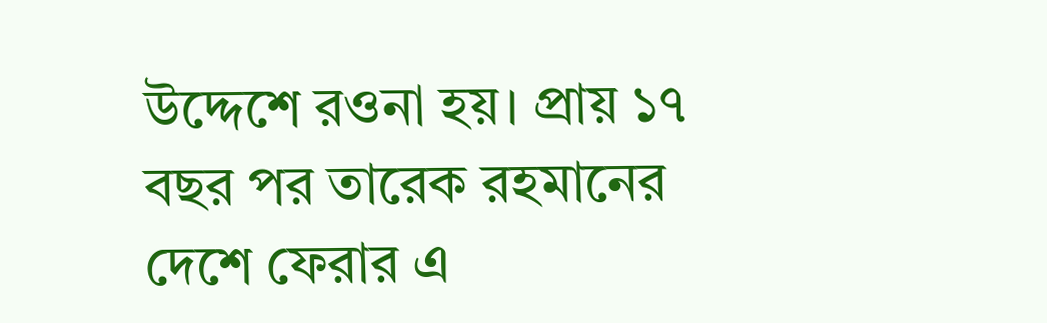উদ্দেশে রওনা হয়। প্রায় ১৭ বছর পর তারেক রহমানের দেশে ফেরার এ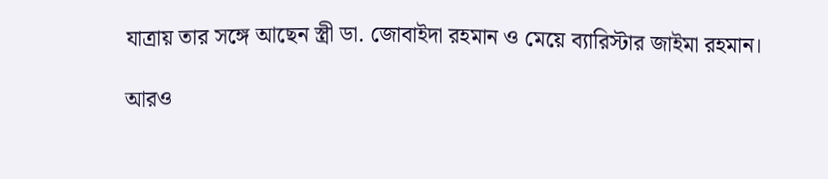যাত্রায় তার সঙ্গে আছেন স্ত্রী ডা. জোবাইদা রহমান ও মেয়ে ব্যারিস্টার জাইমা রহমান।

আরও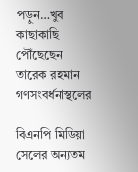পড়ুন…খুব কাছাকাছি পৌঁছেছেন তারেক রহমান গণসংবর্ধনাস্থলের

বিএনপি মিডিয়া সেলের অন্যতম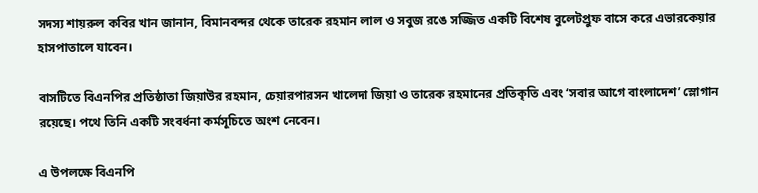সদস্য শায়রুল কবির খান জানান, বিমানবন্দর থেকে তারেক রহমান লাল ও সবুজ রঙে সজ্জিত একটি বিশেষ বুলেটপ্রুফ বাসে করে এভারকেয়ার হাসপাতালে যাবেন।

বাসটিতে বিএনপির প্রতিষ্ঠাতা জিয়াউর রহমান, চেয়ারপারসন খালেদা জিয়া ও তারেক রহমানের প্রতিকৃতি এবং ‘সবার আগে বাংলাদেশ’ স্লোগান রয়েছে। পথে তিনি একটি সংবর্ধনা কর্মসূচিতে অংশ নেবেন।

এ উপলক্ষে বিএনপি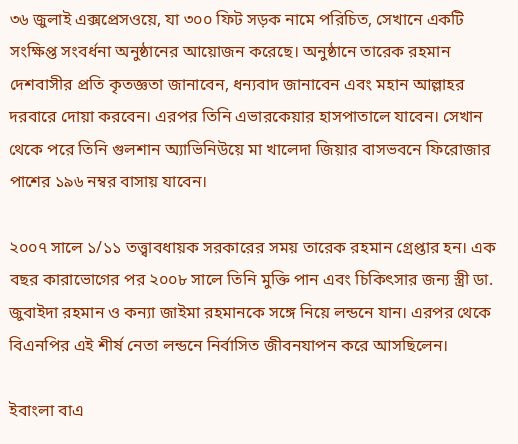৩৬ জুলাই এক্সপ্রেসওয়ে, যা ৩০০ ফিট সড়ক নামে পরিচিত, সেখানে একটি সংক্ষিপ্ত সংবর্ধনা অনুষ্ঠানের আয়োজন করেছে। অনুষ্ঠানে তারেক রহমান দেশবাসীর প্রতি কৃতজ্ঞতা জানাবেন, ধন্যবাদ জানাবেন এবং মহান আল্লাহর দরবারে দোয়া করবেন। এরপর তিনি এভারকেয়ার হাসপাতালে যাবেন। সেখান থেকে পরে তিনি গুলশান অ্যাভিনিউয়ে মা খালেদা জিয়ার বাসভবনে ফিরোজার পাশের ১৯৬ নম্বর বাসায় যাবেন।

২০০৭ সালে ১/১১ তত্ত্বাবধায়ক সরকারের সময় তারেক রহমান গ্রেপ্তার হন। এক বছর কারাভোগের পর ২০০৮ সালে তিনি মুক্তি পান এবং চিকিৎসার জন্য স্ত্রী ডা. জুবাইদা রহমান ও কন্যা জাইমা রহমানকে সঙ্গে নিয়ে লন্ডনে যান। এরপর থেকে বিএনপির এই শীর্ষ নেতা লন্ডনে নির্বাসিত জীবনযাপন করে আসছিলেন।

ইবাংলা বাএ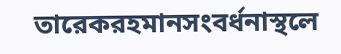তারেকরহমানসংবর্ধনাস্থলে